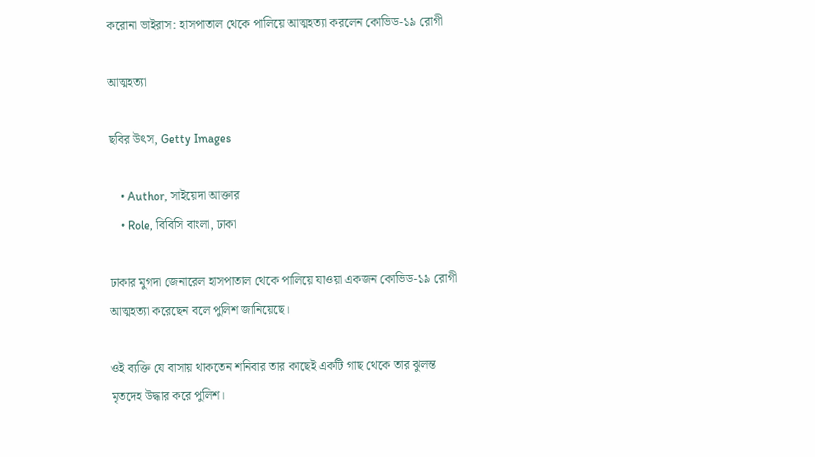করোনা ভাইরাস: হাসপাতাল থেকে পালিয়ে আত্মহত্যা করলেন কোভিড-১৯ রোগী

আত্মহত্যা

ছবির উৎস, Getty Images

    • Author, সাইয়েদা আক্তার
    • Role, বিবিসি বাংলা, ঢাকা

ঢাকার মুগদা জেনারেল হাসপাতাল থেকে পালিয়ে যাওয়া একজন কোভিড-১৯ রোগী আত্মহত্যা করেছেন বলে পুলিশ জানিয়েছে।

ওই ব্যক্তি যে বাসায় থাকতেন শনিবার তার কাছেই একটি গাছ থেকে তার ঝুলন্ত মৃতদেহ উদ্ধার করে পুলিশ।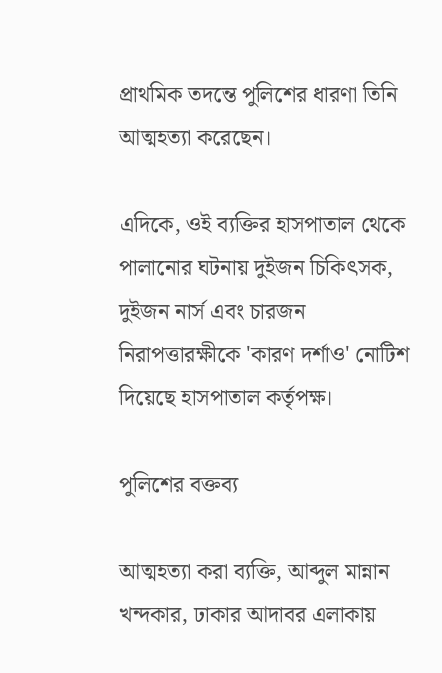প্রাথমিক তদন্তে পুলিশের ধারণা তিনি আত্মহত্যা করেছেন।

এদিকে, ওই ব্যক্তির হাসপাতাল থেকে পালানোর ঘটনায় দুইজন চিকিৎসক, দুইজন নার্স এবং চারজন নিরাপত্তারক্ষীকে 'কারণ দর্শাও' নোটিশ দিয়েছে হাসপাতাল কর্তৃপক্ষ।

পুলিশের বক্তব্য

আত্মহত্যা করা ব্যক্তি, আব্দুল মান্নান খন্দকার, ঢাকার আদাবর এলাকায়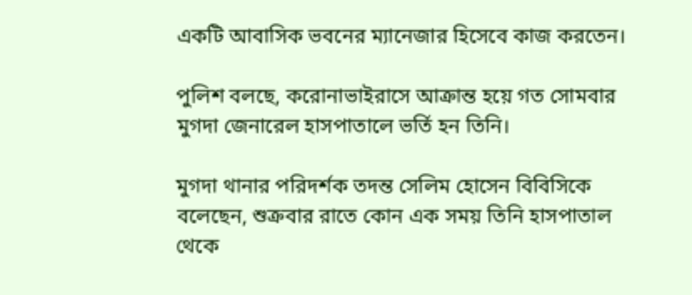একটি আবাসিক ভবনের ম্যানেজার হিসেবে কাজ করতেন।

পুলিশ বলছে, করোনাভাইরাসে আক্রান্ত হয়ে গত সোমবার মুগদা জেনারেল হাসপাতালে ভর্তি হন তিনি।

মুগদা থানার পরিদর্শক তদন্ত সেলিম হোসেন বিবিসিকে বলেছেন, শুক্রবার রাতে কোন এক সময় তিনি হাসপাতাল থেকে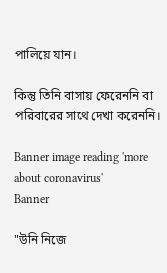পালিয়ে যান।

কিন্তু তিনি বাসায় ফেরেননি বা পরিবারের সাথে দেখা করেননি।

Banner image reading 'more about coronavirus'
Banner

"উনি নিজে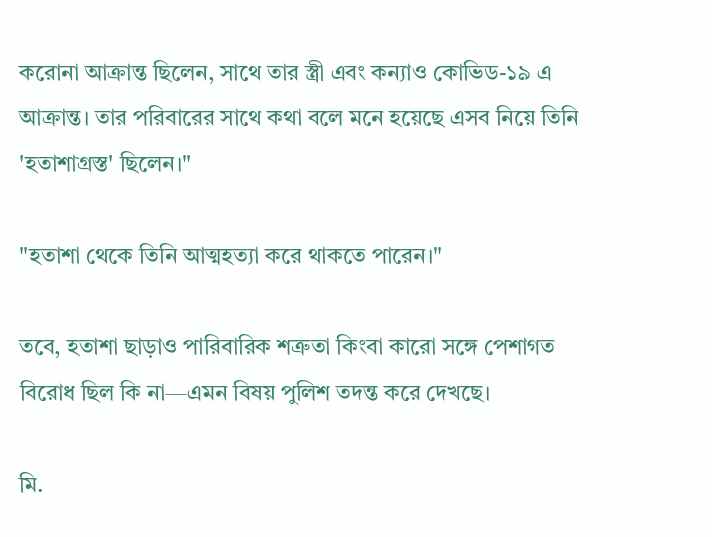করোনা আক্রান্ত ছিলেন, সাথে তার স্ত্রী এবং কন্যাও কোভিড-১৯ এ আক্রান্ত। তার পরিবারের সাথে কথা বলে মনে হয়েছে এসব নিয়ে তিনি 'হতাশাগ্রস্ত' ছিলেন।"

"হতাশা থেকে তিনি আত্মহত্যা করে থাকতে পারেন।"

তবে, হতাশা ছাড়াও পারিবারিক শত্রুতা কিংবা কারো সঙ্গে পেশাগত বিরোধ ছিল কি না—এমন বিষয় পুলিশ তদন্ত করে দেখছে।

মি.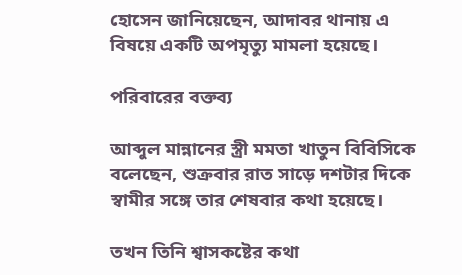হোসেন জানিয়েছেন, আদাবর থানায় এ বিষয়ে একটি অপমৃত্যু মামলা হয়েছে।

পরিবারের বক্তব্য

আব্দুল মান্নানের স্ত্রী মমতা খাতুন বিবিসিকে বলেছেন, শুক্রবার রাত সাড়ে দশটার দিকে স্বামীর সঙ্গে তার শেষবার কথা হয়েছে।

তখন তিনি শ্বাসকষ্টের কথা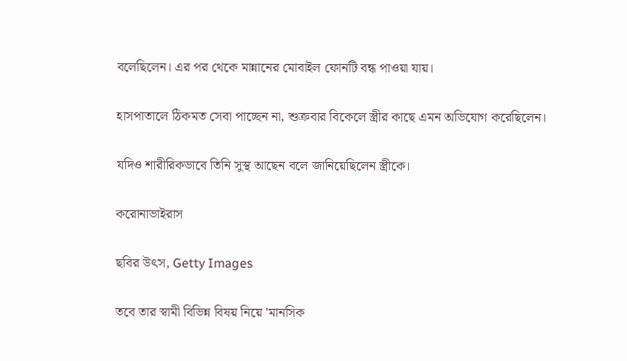বলেছিলেন। এর পর থেকে মান্নানের মোবাইল ফোনটি বন্ধ পাওয়া যায়।

হাসপাতালে ঠিকমত সেবা পাচ্ছেন না, শুক্রবার বিকেলে স্ত্রীর কাছে এমন অভিযোগ করেছিলেন।

যদিও শারীরিকভাবে তিনি সুস্থ আছেন বলে জানিয়েছিলেন স্ত্রীকে।

করোনাভাইরাস

ছবির উৎস, Getty Images

তবে তার স্বামী বিভিন্ন বিষয় নিয়ে 'মানসিক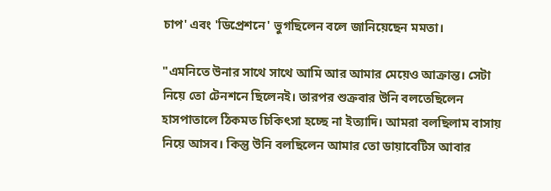চাপ' এবং 'ডিপ্রেশনে' ভুগছিলেন বলে জানিয়েছেন মমতা।

"এমনিতে উনার সাথে সাথে আমি আর আমার মেয়েও আক্রান্ত। সেটা নিয়ে তো টেনশনে ছিলেনই। তারপর শুক্রবার উনি বলতেছিলেন হাসপাতালে ঠিকমত চিকিৎসা হচ্ছে না ইত্যাদি। আমরা বলছিলাম বাসায় নিয়ে আসব। কিন্তু উনি বলছিলেন আমার তো ডায়াবেটিস আবার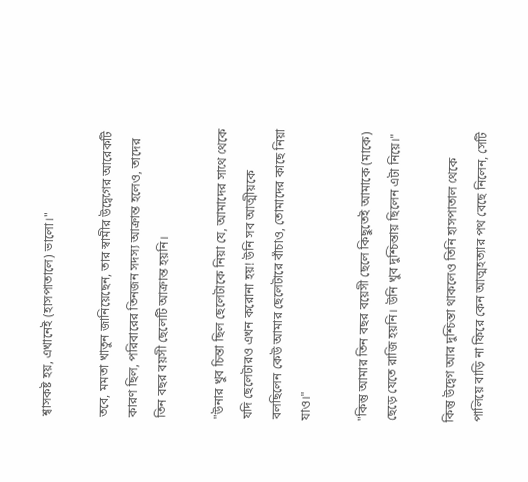শ্বাসকষ্ট হয়, এখানেই (হাসপাতালে) ভালো।"

তবে, মমতা খাতুন জানিয়েছেন, তার স্বামীর উদ্বেগের আরেকটি কারণ ছিল, পরিবারের তিনজন সদস্য আক্রান্ত হলেও, তাদের তিন বছর বয়সী ছেলেটি আক্রান্ত হয়নি।

"উনার খুব চিন্তা ছিল ছেলেটাকে নিয়া যে, আমাদের সাথে থেকে যদি ছেলেটারও এখন করোনা হয়! উনি সব আত্মীয়কে বলছিলেন কেউ আমার ছেলেটারে বাঁচাও, তোমাদের কাছে নিয়া যাও।"

"কিন্তু আমার তিন বছর বয়েসী ছেলে কিছুতেই আমাকে (মাকে) ছেড়ে যেতে রাজি হয়নি। উনি খুব দুশ্চিন্তায় ছিলেন এটা নিয়ে।"

কিন্তু উদ্বেগ আর দুশ্চিন্তা থাকলেও তিনি হাসপাতাল থেকে পালিয়ে বাড়ি না ফিরে কেন আত্মহত্যার পথ বেছে নিলেন, সেটি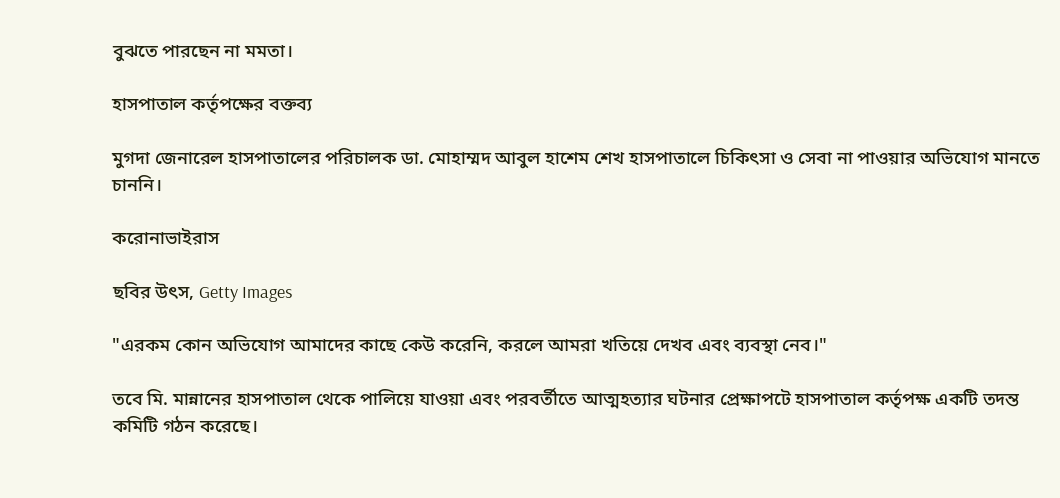বুঝতে পারছেন না মমতা।

হাসপাতাল কর্তৃপক্ষের বক্তব্য

মুগদা জেনারেল হাসপাতালের পরিচালক ডা. মোহাম্মদ আবুল হাশেম শেখ হাসপাতালে চিকিৎসা ও সেবা না পাওয়ার অভিযোগ মানতে চাননি।

করোনাভাইরাস

ছবির উৎস, Getty Images

"এরকম কোন অভিযোগ আমাদের কাছে কেউ করেনি, করলে আমরা খতিয়ে দেখব এবং ব্যবস্থা নেব।"

তবে মি. মান্নানের হাসপাতাল থেকে পালিয়ে যাওয়া এবং পরবর্তীতে আত্মহত্যার ঘটনার প্রেক্ষাপটে হাসপাতাল কর্তৃপক্ষ একটি তদন্ত কমিটি গঠন করেছে।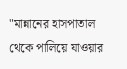"মান্নানের হাসপাতাল থেকে পালিয়ে যাওয়ার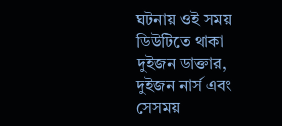ঘটনায় ওই সময় ডিউটিতে থাকা দুইজন ডাক্তার, দুইজন নার্স এবং সেসময়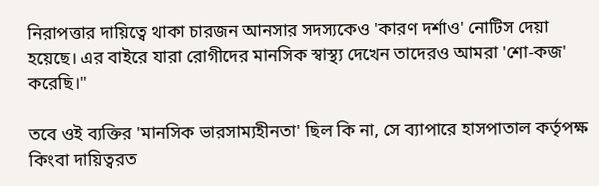নিরাপত্তার দায়িত্বে থাকা চারজন আনসার সদস্যকেও 'কারণ দর্শাও' নোটিস দেয়া হয়েছে। এর বাইরে যারা রোগীদের মানসিক স্বাস্থ্য দেখেন তাদেরও আমরা 'শো-কজ' করেছি।"

তবে ওই ব্যক্তির 'মানসিক ভারসাম্যহীনতা' ছিল কি না, সে ব্যাপারে হাসপাতাল কর্তৃপক্ষ কিংবা দায়িত্বরত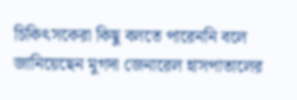চিকিৎসকেরা কিছু বলতে পারেননি বলে জানিয়েছেন মুগদা জেনারেল হাসপাতালের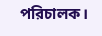পরিচালক।